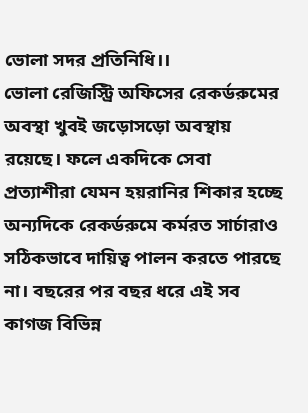ভোলা সদর প্রতিনিধি।।
ভোলা রেজিস্ট্রি অফিসের রেকর্ডরুমের অবস্থা খুবই জড়োসড়ো অবস্থায় রয়েছে। ফলে একদিকে সেবা প্রত্যাশীরা যেমন হয়রানির শিকার হচ্ছে অন্যদিকে রেকর্ডরুমে কর্মরত সার্চারাও সঠিকভাবে দায়িত্ব পালন করতে পারছে না। বছরের পর বছর ধরে এই সব কাগজ বিভিন্ন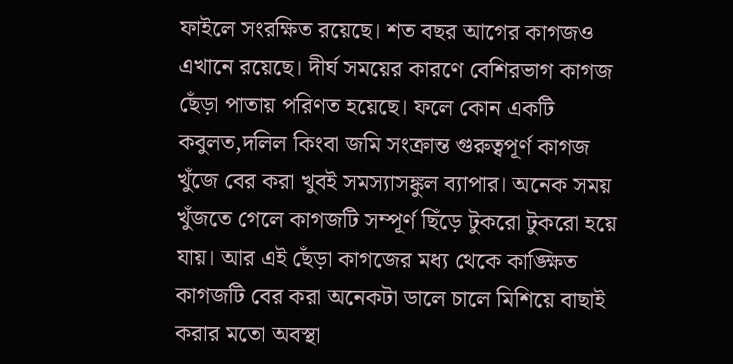ফাইলে সংরক্ষিত রয়েছে। শত বছর আগের কাগজও এখানে রয়েছে। দীর্ঘ সময়ের কারণে বেশিরভাগ কাগজ ছেঁড়া পাতায় পরিণত হয়েছে। ফলে কোন একটি কবুলত,দলিল কিংবা জমি সংক্রান্ত গুরুত্বপূর্ণ কাগজ খুঁজে বের করা খুবই সমস্যাসঙ্কুল ব্যাপার। অনেক সময় খুঁজতে গেলে কাগজটি সম্পূর্ণ ছিঁড়ে টুকরো টুকরো হয়ে যায়। আর এই ছেঁড়া কাগজের মধ্য থেকে কাঙ্ক্ষিত কাগজটি বের করা অনেকটা ডালে চালে মিশিয়ে বাছাই করার মতো অবস্থা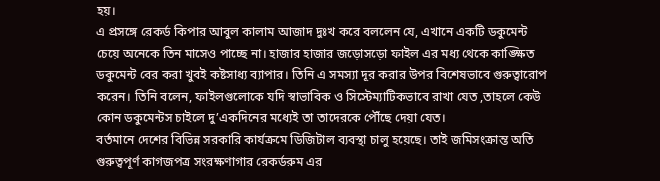হয়।
এ প্রসঙ্গে রেকর্ড কিপার আবুল কালাম আজাদ দুঃখ করে বললেন যে, এখানে একটি ডকুমেন্ট চেয়ে অনেকে তিন মাসেও পাচ্ছে না। হাজার হাজার জড়োসড়ো ফাইল এর মধ্য থেকে কাঙ্ক্ষিত ডকুমেন্ট বের করা খুবই কষ্টসাধ্য ব্যাপার। তিনি এ সমস্যা দূর করার উপর বিশেষভাবে গুরুত্বারোপ করেন। তিনি বলেন, ফাইলগুলোকে যদি স্বাভাবিক ও সিস্টেম্যাটিকভাবে রাখা যেত ,তাহলে কেউ কোন ডকুমেন্টস চাইলে দু’একদিনের মধ্যেই তা তাদেরকে পৌঁছে দেয়া যেত।
বর্তমানে দেশের বিভিন্ন সরকারি কার্যক্রমে ডিজিটাল ব্যবস্থা চালু হয়েছে। তাই জমিসংক্রান্ত অতি গুরুত্বপূর্ণ কাগজপত্র সংরক্ষণাগার রেকর্ডরুম এর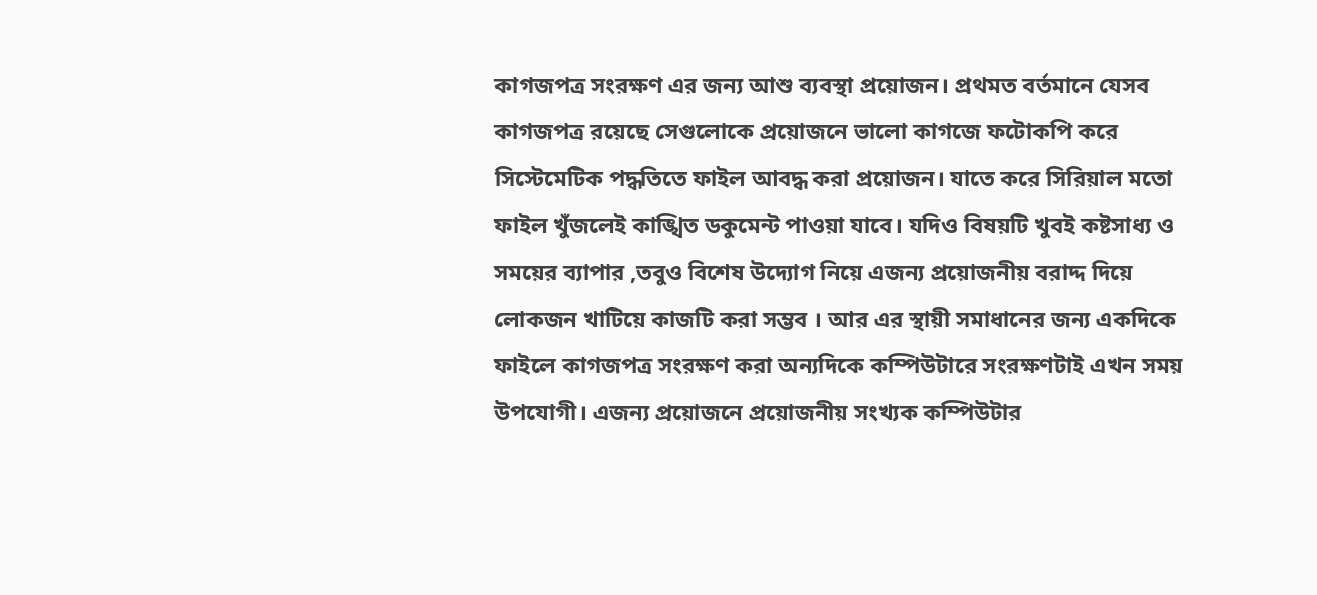কাগজপত্র সংরক্ষণ এর জন্য আশু ব্যবস্থা প্রয়োজন। প্রথমত বর্তমানে যেসব কাগজপত্র রয়েছে সেগুলোকে প্রয়োজনে ভালো কাগজে ফটোকপি করে সিস্টেমেটিক পদ্ধতিতে ফাইল আবদ্ধ করা প্রয়োজন। যাতে করে সিরিয়াল মতো ফাইল খুঁজলেই কাঙ্খিত ডকুমেন্ট পাওয়া যাবে। যদিও বিষয়টি খুবই কষ্টসাধ্য ও সময়ের ব্যাপার ,তবুও বিশেষ উদ্যোগ নিয়ে এজন্য প্রয়োজনীয় বরাদ্দ দিয়ে লোকজন খাটিয়ে কাজটি করা সম্ভব । আর এর স্থায়ী সমাধানের জন্য একদিকে ফাইলে কাগজপত্র সংরক্ষণ করা অন্যদিকে কম্পিউটারে সংরক্ষণটাই এখন সময় উপযোগী। এজন্য প্রয়োজনে প্রয়োজনীয় সংখ্যক কম্পিউটার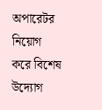অপারেটর নিয়োগ করে বিশেষ উদ্যোগ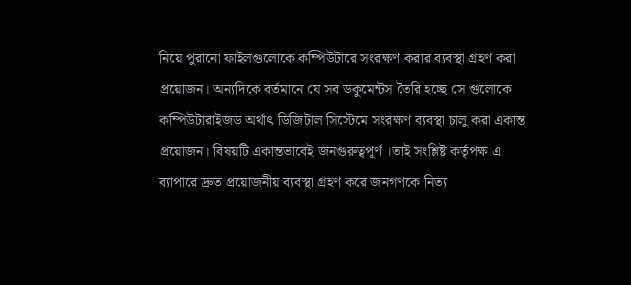নিয়ে পুরানো ফাইলগুলোকে কম্পিউটারে সংরক্ষণ করার ব্যবস্থা গ্রহণ করা প্রয়োজন। অন্যদিকে বর্তমানে যে সব ডকুমেন্টস তৈরি হচ্ছে সে গুলোকে কম্পিউটারাইজড অর্থাৎ ডিজিটাল সিস্টেমে সংরক্ষণ ব্যবস্থা চালু করা একান্ত প্রয়োজন। বিষয়টি একান্তভাবেই জনগুরুত্বপূর্ণ ।তাই সংশ্লিষ্ট কর্তৃপক্ষ এ ব্যাপারে দ্রুত প্রয়োজনীয় ব্যবস্থা গ্রহণ করে জনগণকে নিত্য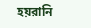হয়রানি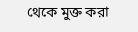থেকে মুক্ত করা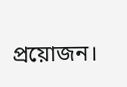প্রয়োজন।